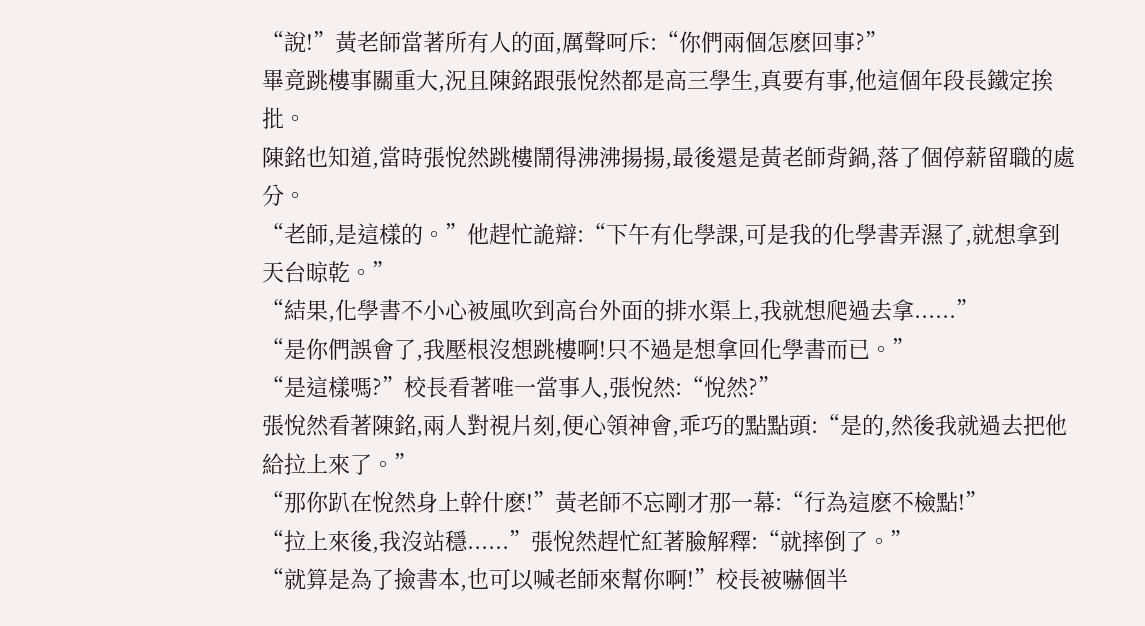“說!”黃老師當著所有人的面,厲聲呵斥:“你們兩個怎麽回事?”
畢竟跳樓事關重大,況且陳銘跟張悅然都是高三學生,真要有事,他這個年段長鐵定挨批。
陳銘也知道,當時張悅然跳樓鬧得沸沸揚揚,最後還是黃老師背鍋,落了個停薪留職的處分。
“老師,是這樣的。”他趕忙詭辯:“下午有化學課,可是我的化學書弄濕了,就想拿到天台晾乾。”
“結果,化學書不小心被風吹到高台外面的排水渠上,我就想爬過去拿......”
“是你們誤會了,我壓根沒想跳樓啊!只不過是想拿回化學書而已。”
“是這樣嗎?”校長看著唯一當事人,張悅然:“悅然?”
張悅然看著陳銘,兩人對視片刻,便心領神會,乖巧的點點頭:“是的,然後我就過去把他給拉上來了。”
“那你趴在悅然身上幹什麽!”黃老師不忘剛才那一幕:“行為這麽不檢點!”
“拉上來後,我沒站穩......”張悅然趕忙紅著臉解釋:“就摔倒了。”
“就算是為了撿書本,也可以喊老師來幫你啊!”校長被嚇個半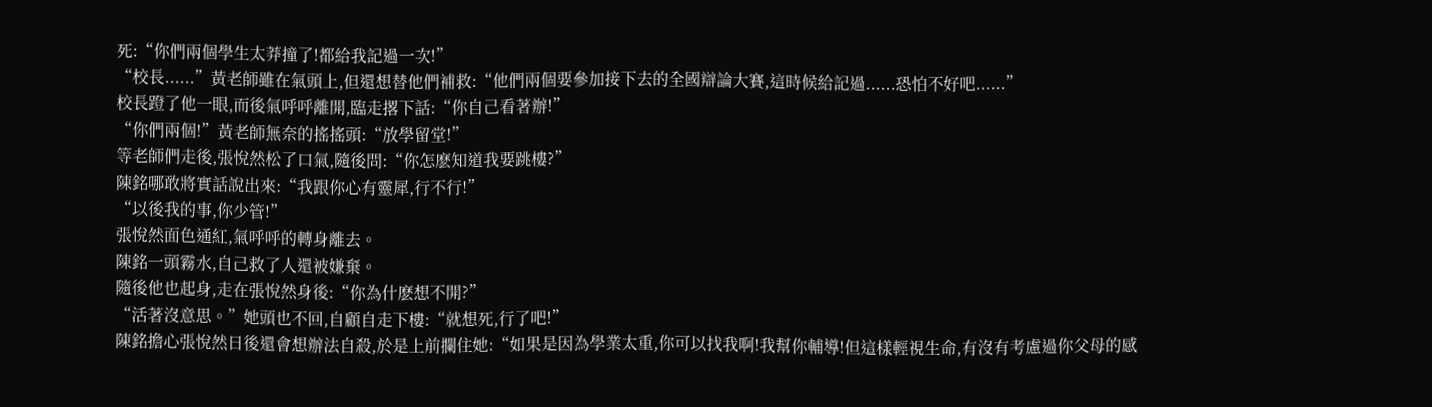死:“你們兩個學生太莽撞了!都給我記過一次!”
“校長......”黃老師雖在氣頭上,但還想替他們補救:“他們兩個要參加接下去的全國辯論大賽,這時候給記過......恐怕不好吧......”
校長蹬了他一眼,而後氣呼呼離開,臨走撂下話:“你自己看著辦!”
“你們兩個!”黃老師無奈的搖搖頭:“放學留堂!”
等老師們走後,張悅然松了口氣,隨後問:“你怎麽知道我要跳樓?”
陳銘哪敢將實話說出來:“我跟你心有靈犀,行不行!”
“以後我的事,你少管!”
張悅然面色通紅,氣呼呼的轉身離去。
陳銘一頭霧水,自己救了人還被嫌棄。
隨後他也起身,走在張悅然身後:“你為什麽想不開?”
“活著沒意思。”她頭也不回,自顧自走下樓:“就想死,行了吧!”
陳銘擔心張悅然日後還會想辦法自殺,於是上前攔住她:“如果是因為學業太重,你可以找我啊!我幫你輔導!但這樣輕視生命,有沒有考慮過你父母的感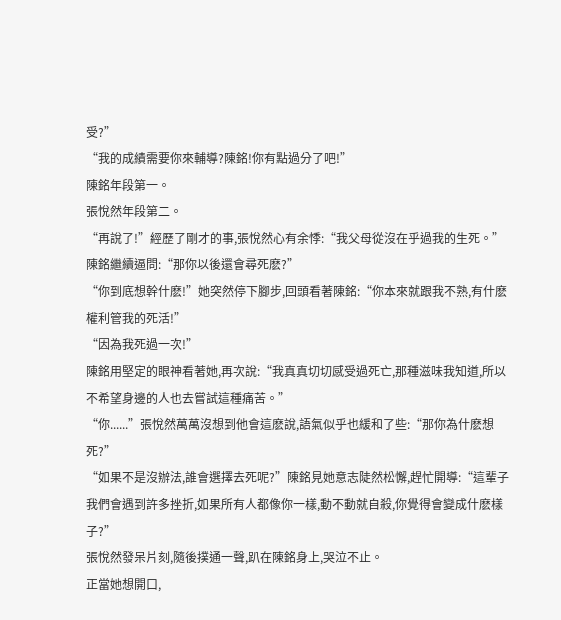受?”
“我的成績需要你來輔導?陳銘!你有點過分了吧!”
陳銘年段第一。
張悅然年段第二。
“再說了!”經歷了剛才的事,張悅然心有余悸:“我父母從沒在乎過我的生死。”
陳銘繼續逼問:“那你以後還會尋死麽?”
“你到底想幹什麽!”她突然停下腳步,回頭看著陳銘:“你本來就跟我不熟,有什麽權利管我的死活!”
“因為我死過一次!”
陳銘用堅定的眼神看著她,再次說:“我真真切切感受過死亡,那種滋味我知道,所以不希望身邊的人也去嘗試這種痛苦。”
“你......”張悅然萬萬沒想到他會這麽說,語氣似乎也緩和了些:“那你為什麽想死?”
“如果不是沒辦法,誰會選擇去死呢?”陳銘見她意志陡然松懈,趕忙開導:“這輩子我們會遇到許多挫折,如果所有人都像你一樣,動不動就自殺,你覺得會變成什麽樣子?”
張悅然發呆片刻,隨後撲通一聲,趴在陳銘身上,哭泣不止。
正當她想開口,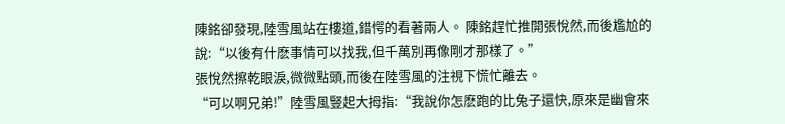陳銘卻發現,陸雪風站在樓道,錯愕的看著兩人。 陳銘趕忙推開張悅然,而後尷尬的說:“以後有什麽事情可以找我,但千萬別再像剛才那樣了。”
張悅然擦乾眼淚,微微點頭,而後在陸雪風的注視下慌忙離去。
“可以啊兄弟!”陸雪風豎起大拇指:“我說你怎麽跑的比兔子還快,原來是幽會來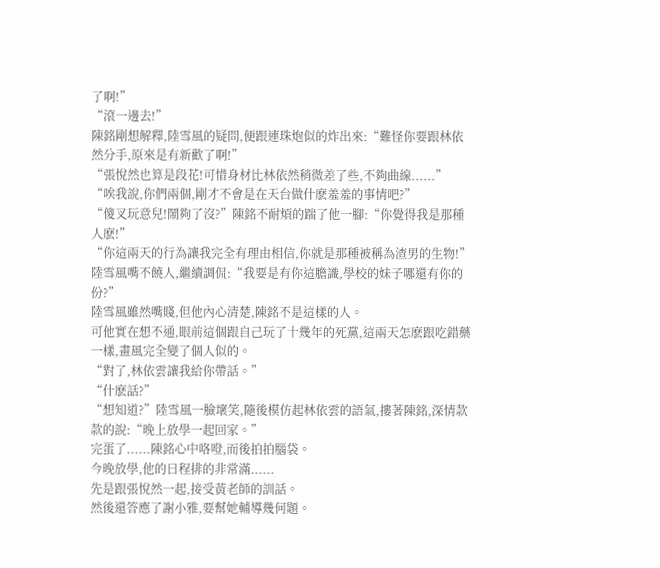了啊!”
“滾一邊去!”
陳銘剛想解釋,陸雪風的疑問,便跟連珠炮似的炸出來:“難怪你要跟林依然分手,原來是有新歡了啊!”
“張悅然也算是段花!可惜身材比林依然稍微差了些,不夠曲線......”
“唉我說,你們兩個,剛才不會是在天台做什麽羞羞的事情吧?”
“傻叉玩意兒!鬧夠了沒?”陳銘不耐煩的踹了他一腳:“你覺得我是那種人麽!”
“你這兩天的行為讓我完全有理由相信,你就是那種被稱為渣男的生物!”陸雪風嘴不饒人,繼續調侃:“我要是有你這膽識,學校的妹子哪還有你的份?”
陸雪風雖然嘴賤,但他內心清楚,陳銘不是這樣的人。
可他實在想不通,眼前這個跟自己玩了十幾年的死黨,這兩天怎麽跟吃錯藥一樣,畫風完全變了個人似的。
“對了,林依雲讓我給你帶話。”
“什麽話?”
“想知道?”陸雪風一臉壞笑,隨後模仿起林依雲的語氣,摟著陳銘,深情款款的說:“晚上放學一起回家。”
完蛋了......陳銘心中咯噔,而後拍拍腦袋。
今晚放學,他的日程排的非常滿......
先是跟張悅然一起,接受黃老師的訓話。
然後還答應了謝小雅,要幫她輔導幾何題。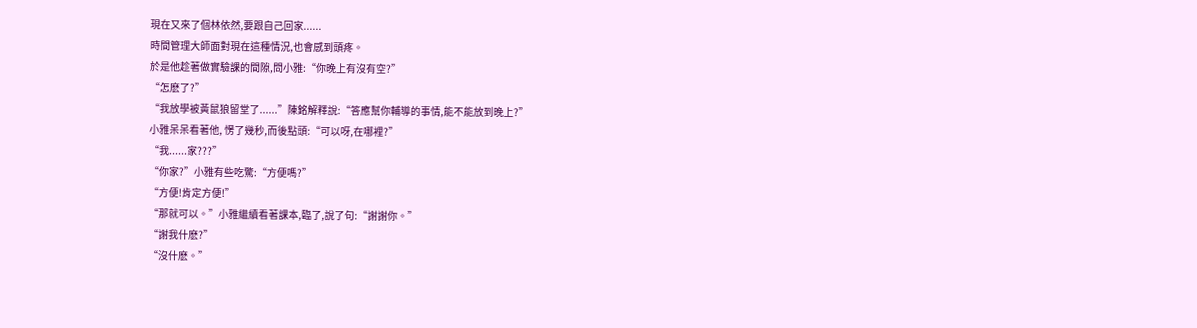現在又來了個林依然,要跟自己回家......
時間管理大師面對現在這種情況,也會感到頭疼。
於是他趁著做實驗課的間隙,問小雅:“你晚上有沒有空?”
“怎麽了?”
“我放學被黃鼠狼留堂了......”陳銘解釋說:“答應幫你輔導的事情,能不能放到晚上?”
小雅呆呆看著他, 愣了幾秒,而後點頭:“可以呀,在哪裡?”
“我......家???”
“你家?”小雅有些吃驚:“方便嗎?”
“方便!肯定方便!”
“那就可以。”小雅繼續看著課本,臨了,說了句:“謝謝你。”
“謝我什麽?”
“沒什麽。”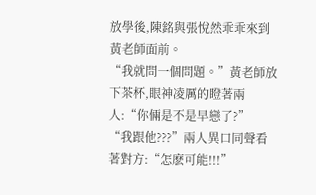放學後,陳銘與張悅然乖乖來到黃老師面前。
“我就問一個問題。”黃老師放下茶杯,眼神凌厲的瞪著兩人:“你倆是不是早戀了?”
“我跟他???”兩人異口同聲看著對方:“怎麽可能!!!”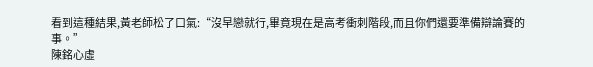看到這種結果,黃老師松了口氣:“沒早戀就行,畢竟現在是高考衝刺階段,而且你們還要準備辯論賽的事。”
陳銘心虛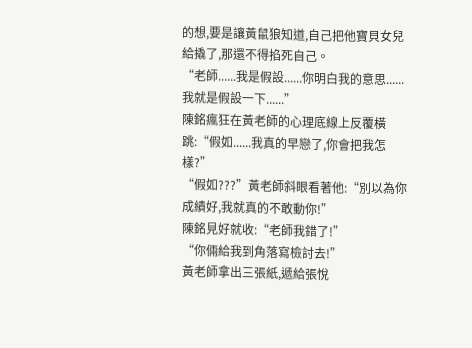的想,要是讓黃鼠狼知道,自己把他寶貝女兒給撬了,那還不得掐死自己。
“老師......我是假設......你明白我的意思......我就是假設一下......”
陳銘瘋狂在黃老師的心理底線上反覆橫跳:“假如......我真的早戀了,你會把我怎樣?”
“假如???”黃老師斜眼看著他:“別以為你成績好,我就真的不敢動你!”
陳銘見好就收:“老師我錯了!”
“你倆給我到角落寫檢討去!”
黃老師拿出三張紙,遞給張悅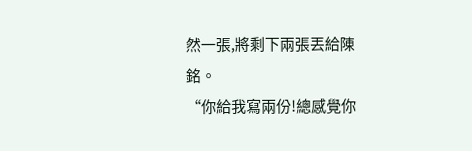然一張,將剩下兩張丟給陳銘。
“你給我寫兩份!總感覺你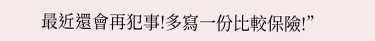最近還會再犯事!多寫一份比較保險!”